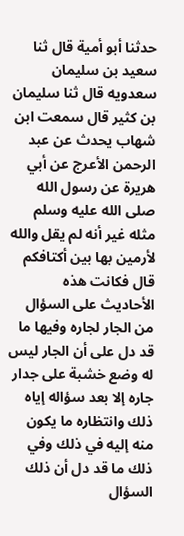حدثنا أبو أمية قال ثنا سعيد بن سليمان سعدويه قال ثنا سليمان بن كثير قال سمعت ابن شهاب يحدث عن عبد الرحمن الأعرج عن أبي هريرة عن رسول الله صلى الله عليه وسلم مثله غير أنه لم يقل والله لأرمين بها بين أكتافكم قال فكانت هذه الأحاديث على السؤال من الجار لجاره وفيها ما قد دل على أن الجار ليس له وضع خشبة على جدار جاره إلا بعد سؤاله إياه ذلك وانتظاره ما يكون منه إليه في ذلك وفي ذلك ما قد دل أن ذلك السؤال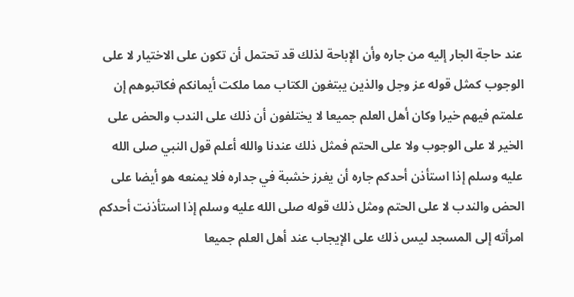عند حاجة الجار إليه من جاره وأن الإباحة لذلك قد تحتمل أن تكون على الاختيار لا على الوجوب كمثل قوله عز وجل والذين يبتغون الكتاب مما ملكت أيمانكم فكاتبوهم إن علمتم فيهم خيرا وكان أهل العلم جميعا لا يختلفون أن ذلك على الندب والحض على الخير لا على الوجوب ولا على الحتم فمثل ذلك عندنا والله أعلم قول النبي صلى الله عليه وسلم إذا استأذن أحدكم جاره أن يغرز خشبة في جداره فلا يمنعه هو أيضا على الحض والندب لا على الحتم ومثل ذلك قوله صلى الله عليه وسلم إذا استأذنت أحدكم امرأته إلى المسجد ليس ذلك على الإيجاب عند أهل العلم جميعا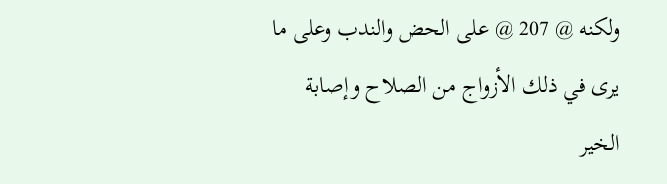ولكنه @ 207 @ على الحض والندب وعلى ما يرى في ذلك الأزواج من الصلاح وإصابة الخير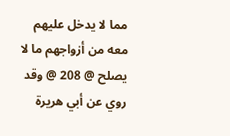مما لا يدخل عليهم معه من أزواجهم ما لا يصلح @ 208 @ وقد روي عن أبي هريرة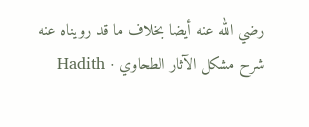رضي الله عنه أيضا بخلاف ما قد رويناه عنه
شرح مشكل الآثار الطحاوي · Hadith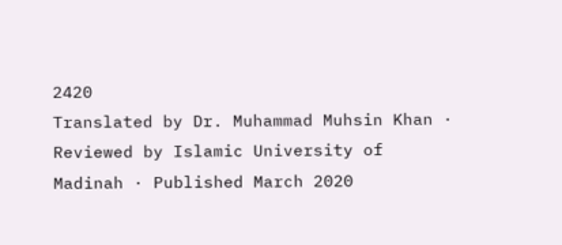2420
Translated by Dr. Muhammad Muhsin Khan · Reviewed by Islamic University of Madinah · Published March 2020